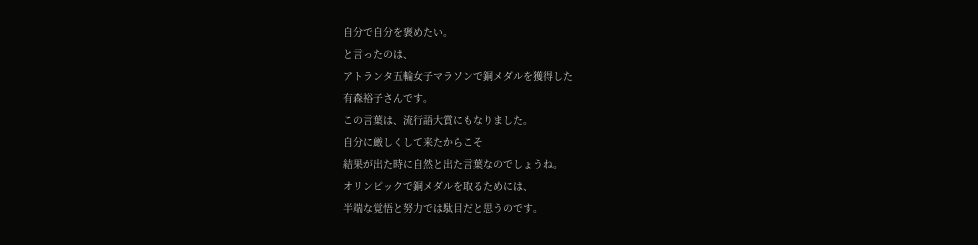自分で自分を褒めたい。
と言ったのは、
アトランタ五輪女子マラソンで銅メダルを獲得した
有森裕子さんです。
この言葉は、流行語大賞にもなりました。
自分に厳しくして来たからこそ
結果が出た時に自然と出た言葉なのでしょうね。
オリンピックで銅メダルを取るためには、
半端な覚悟と努力では駄目だと思うのです。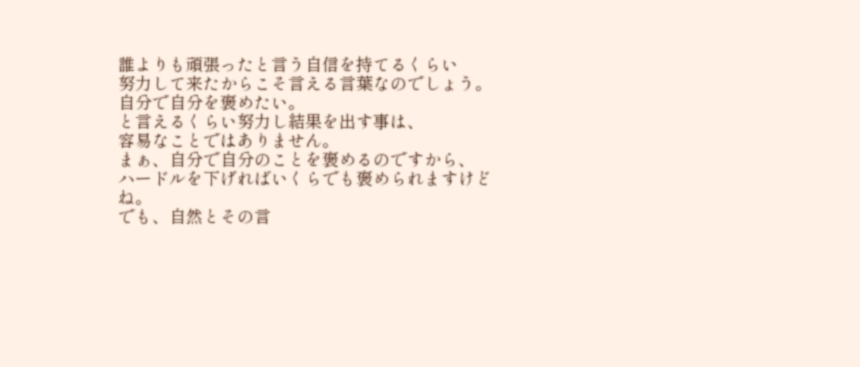誰よりも頑張ったと言う自信を持てるくらい
努力して来たからこそ言える言葉なのでしょう。
自分で自分を褒めたい。
と言えるくらい努力し結果を出す事は、
容易なことではありません。
まぁ、自分で自分のことを褒めるのですから、
ハードルを下げればいくらでも褒められますけどね。
でも、自然とその言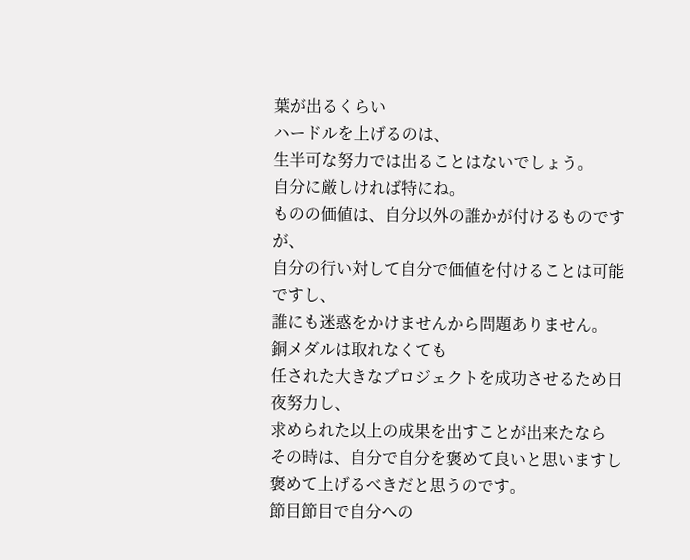葉が出るくらい
ハードルを上げるのは、
生半可な努力では出ることはないでしょう。
自分に厳しければ特にね。
ものの価値は、自分以外の誰かが付けるものですが、
自分の行い対して自分で価値を付けることは可能ですし、
誰にも迷惑をかけませんから問題ありません。
銅メダルは取れなくても
任された大きなプロジェクトを成功させるため日夜努力し、
求められた以上の成果を出すことが出来たなら
その時は、自分で自分を褒めて良いと思いますし
褒めて上げるべきだと思うのです。
節目節目で自分への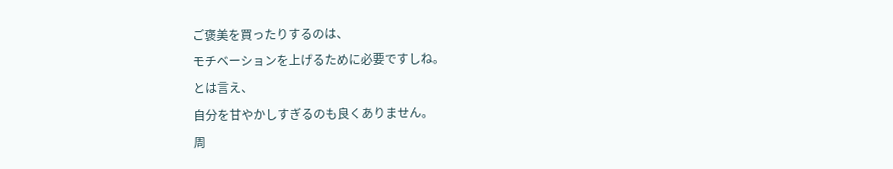ご褒美を買ったりするのは、
モチベーションを上げるために必要ですしね。
とは言え、
自分を甘やかしすぎるのも良くありません。
周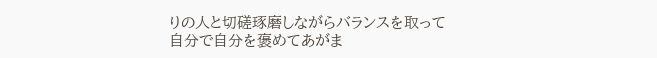りの人と切磋琢磨しながらバランスを取って
自分で自分を褒めてあがま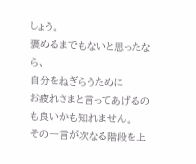しょう。
褒めるまでもないと思ったなら、
自分をねぎらうために
お疲れさまと言ってあげるのも良いかも知れません。
その一言が次なる階段を上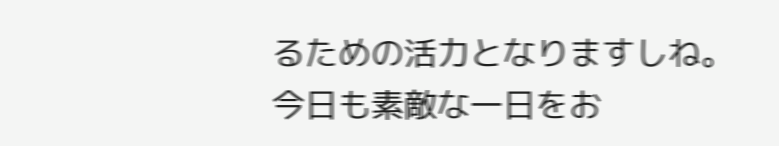るための活力となりますしね。
今日も素敵な一日をお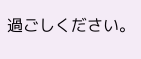過ごしください。